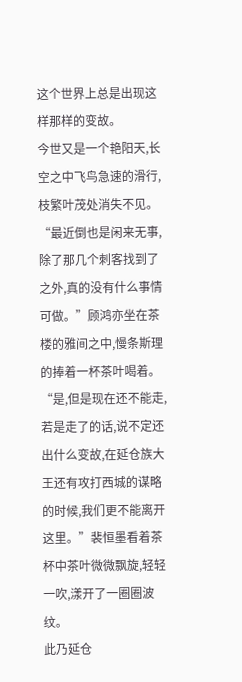这个世界上总是出现这样那样的变故。
今世又是一个艳阳天,长空之中飞鸟急速的滑行,枝繁叶茂处消失不见。
“最近倒也是闲来无事,除了那几个刺客找到了之外,真的没有什么事情可做。”顾鸿亦坐在茶楼的雅间之中,慢条斯理的捧着一杯茶叶喝着。
“是,但是现在还不能走,若是走了的话,说不定还出什么变故,在延仓族大王还有攻打西城的谋略的时候,我们更不能离开这里。”裴恒墨看着茶杯中茶叶微微飘旋,轻轻一吹,漾开了一圈圈波纹。
此乃延仓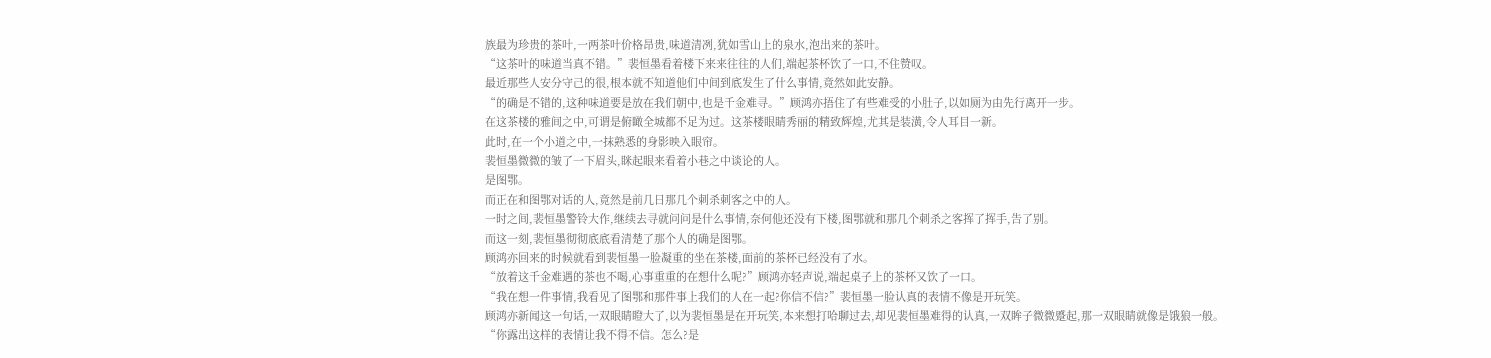族最为珍贵的茶叶,一两茶叶价格昂贵,味道清冽,犹如雪山上的泉水,泡出来的茶叶。
“这茶叶的味道当真不错。”裴恒墨看着楼下来来往往的人们,端起茶杯饮了一口,不住赞叹。
最近那些人安分守己的很,根本就不知道他们中间到底发生了什么事情,竟然如此安静。
“的确是不错的,这种味道要是放在我们朝中,也是千金难寻。”顾鸿亦捂住了有些难受的小肚子,以如厕为由先行离开一步。
在这茶楼的雅间之中,可谓是俯瞰全城都不足为过。这茶楼眼睛秀丽的精致辉煌,尤其是装潢,令人耳目一新。
此时,在一个小道之中,一抹熟悉的身影映入眼帘。
裴恒墨微微的皱了一下眉头,眯起眼来看着小巷之中谈论的人。
是图鄂。
而正在和图鄂对话的人,竟然是前几日那几个刺杀刺客之中的人。
一时之间,裴恒墨警铃大作,继续去寻就问问是什么事情,奈何他还没有下楼,图鄂就和那几个刺杀之客挥了挥手,告了别。
而这一刻,裴恒墨彻彻底底看清楚了那个人的确是图鄂。
顾鸿亦回来的时候就看到裴恒墨一脸凝重的坐在茶楼,面前的茶杯已经没有了水。
“放着这千金难遇的茶也不喝,心事重重的在想什么呢?”顾鸿亦轻声说,端起桌子上的茶杯又饮了一口。
“我在想一件事情,我看见了图鄂和那件事上我们的人在一起?你信不信?”裴恒墨一脸认真的表情不像是开玩笑。
顾鸿亦新闻这一句话,一双眼睛瞪大了,以为裴恒墨是在开玩笑,本来想打哈聊过去,却见裴恒墨难得的认真,一双眸子微微蹙起,那一双眼睛就像是饿狼一般。
“你露出这样的表情让我不得不信。怎么?是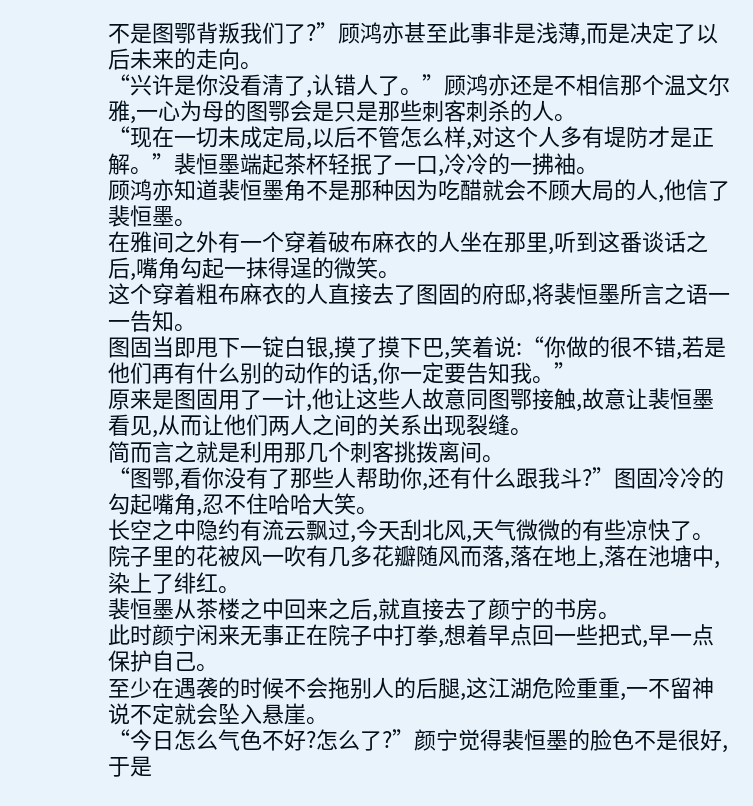不是图鄂背叛我们了?”顾鸿亦甚至此事非是浅薄,而是决定了以后未来的走向。
“兴许是你没看清了,认错人了。”顾鸿亦还是不相信那个温文尔雅,一心为母的图鄂会是只是那些刺客刺杀的人。
“现在一切未成定局,以后不管怎么样,对这个人多有堤防才是正解。”裴恒墨端起茶杯轻抿了一口,冷冷的一拂袖。
顾鸿亦知道裴恒墨角不是那种因为吃醋就会不顾大局的人,他信了裴恒墨。
在雅间之外有一个穿着破布麻衣的人坐在那里,听到这番谈话之后,嘴角勾起一抹得逞的微笑。
这个穿着粗布麻衣的人直接去了图固的府邸,将裴恒墨所言之语一一告知。
图固当即甩下一锭白银,摸了摸下巴,笑着说:“你做的很不错,若是他们再有什么别的动作的话,你一定要告知我。”
原来是图固用了一计,他让这些人故意同图鄂接触,故意让裴恒墨看见,从而让他们两人之间的关系出现裂缝。
简而言之就是利用那几个刺客挑拨离间。
“图鄂,看你没有了那些人帮助你,还有什么跟我斗?”图固冷冷的勾起嘴角,忍不住哈哈大笑。
长空之中隐约有流云飘过,今天刮北风,天气微微的有些凉快了。
院子里的花被风一吹有几多花瓣随风而落,落在地上,落在池塘中,染上了绯红。
裴恒墨从茶楼之中回来之后,就直接去了颜宁的书房。
此时颜宁闲来无事正在院子中打拳,想着早点回一些把式,早一点保护自己。
至少在遇袭的时候不会拖别人的后腿,这江湖危险重重,一不留神说不定就会坠入悬崖。
“今日怎么气色不好?怎么了?”颜宁觉得裴恒墨的脸色不是很好,于是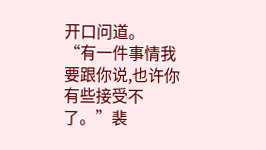开口问道。
“有一件事情我要跟你说,也许你有些接受不了。”裴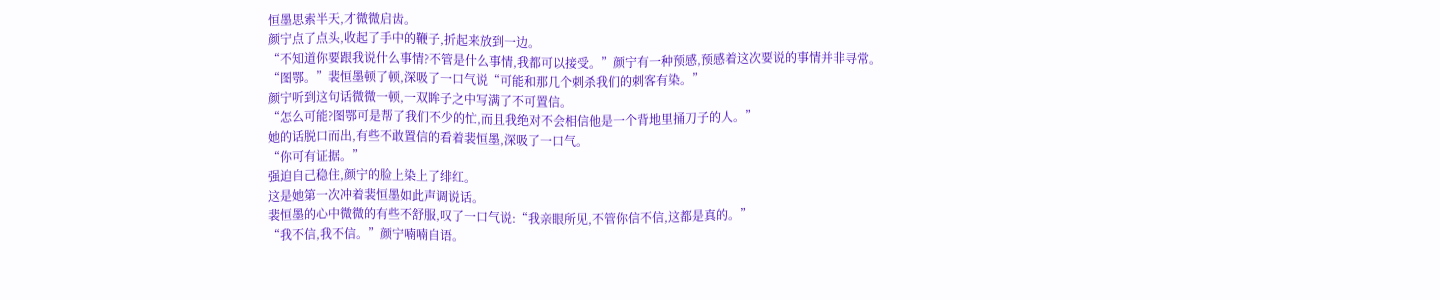恒墨思索半天,才微微启齿。
颜宁点了点头,收起了手中的鞭子,折起来放到一边。
“不知道你要跟我说什么事情?不管是什么事情,我都可以接受。”颜宁有一种预感,预感着这次要说的事情并非寻常。
“图鄂。”裴恒墨顿了顿,深吸了一口气说“可能和那几个刺杀我们的刺客有染。”
颜宁听到这句话微微一顿,一双眸子之中写满了不可置信。
“怎么可能?图鄂可是帮了我们不少的忙,而且我绝对不会相信他是一个背地里捅刀子的人。”
她的话脱口而出,有些不敢置信的看着裴恒墨,深吸了一口气。
“你可有证据。”
强迫自己稳住,颜宁的脸上染上了绯红。
这是她第一次冲着裴恒墨如此声调说话。
裴恒墨的心中微微的有些不舒服,叹了一口气说:“我亲眼所见,不管你信不信,这都是真的。”
“我不信,我不信。”颜宁喃喃自语。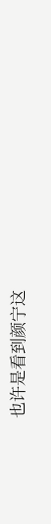也许是看到颜宁这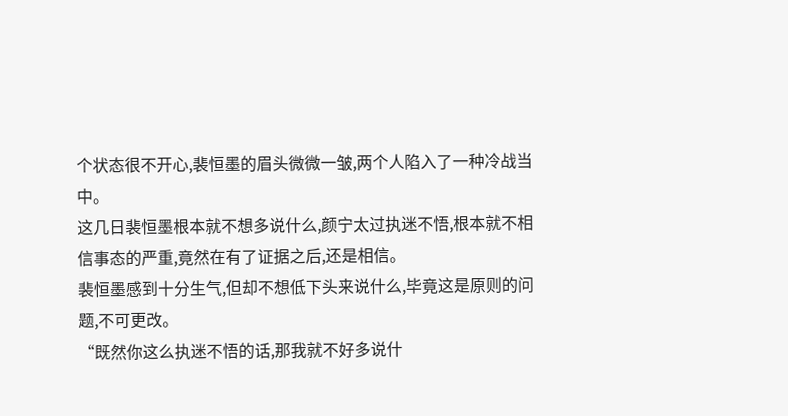个状态很不开心,裴恒墨的眉头微微一皱,两个人陷入了一种冷战当中。
这几日裴恒墨根本就不想多说什么,颜宁太过执迷不悟,根本就不相信事态的严重,竟然在有了证据之后,还是相信。
裴恒墨感到十分生气,但却不想低下头来说什么,毕竟这是原则的问题,不可更改。
“既然你这么执迷不悟的话,那我就不好多说什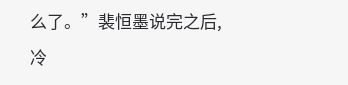么了。”裴恒墨说完之后,冷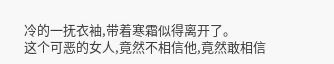冷的一抚衣袖,带着寒霜似得离开了。
这个可恶的女人,竟然不相信他,竟然敢相信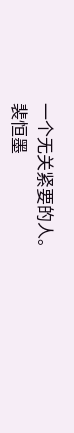一个无关紧要的人。
裴恒墨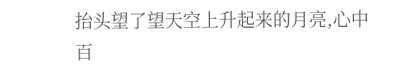抬头望了望天空上升起来的月亮,心中百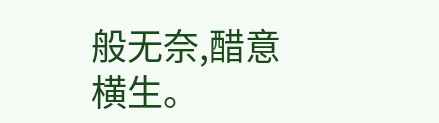般无奈,醋意横生。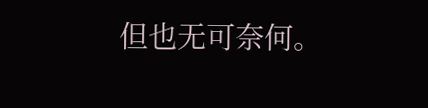但也无可奈何。